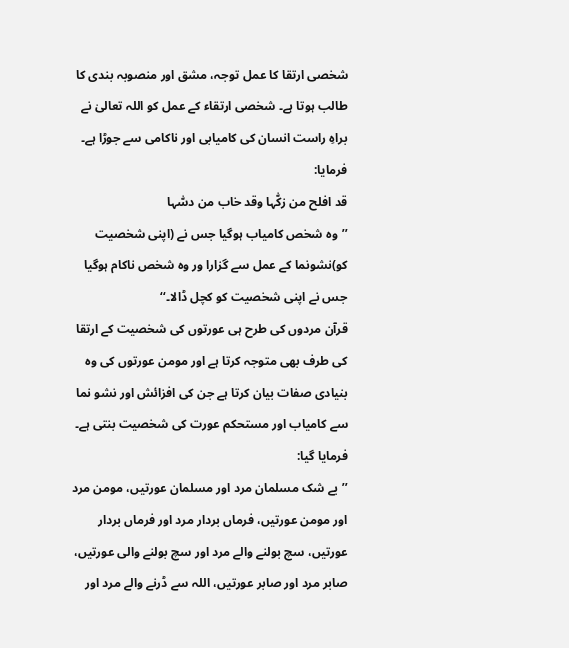شخصی ارتقا کا عمل توجہ، مشق اور منصوبہ بندی کا طالب ہوتا ہے۔ شخصی ارتقاء کے عمل کو اللہ تعالیٰ نے براہِ راست انسان کی کامیابی اور ناکامی سے جوڑا ہے۔ فرمایا:
قد افلح من زکّٰہا وقد خاب من دسّٰہا
’’وہ شخص کامیاب ہوگیا جس نے (اپنی شخصیت کو)نشونما کے عمل سے گزارا ور وہ شخص ناکام ہوگیا جس نے اپنی شخصیت کو کچل ڈالا۔‘‘
قرآن مردوں کی طرح ہی عورتوں کی شخصیت کے ارتقا کی طرف بھی متوجہ کرتا ہے اور مومن عورتوں کی وہ بنیادی صفات بیان کرتا ہے جن کی افزائش اور نشو نما سے کامیاب اور مستحکم عورت کی شخصیت بنتی ہے۔ فرمایا گیا:
’’بے شک مسلمان مرد اور مسلمان عورتیں، مومن مرد اور مومن عورتیں، فرماں بردار مرد اور فرماں بردار عورتیں، سچ بولنے والے مرد اور سچ بولنے والی عورتیں، صابر مرد اور صابر عورتیں، اللہ سے ڈرنے والے مرد اور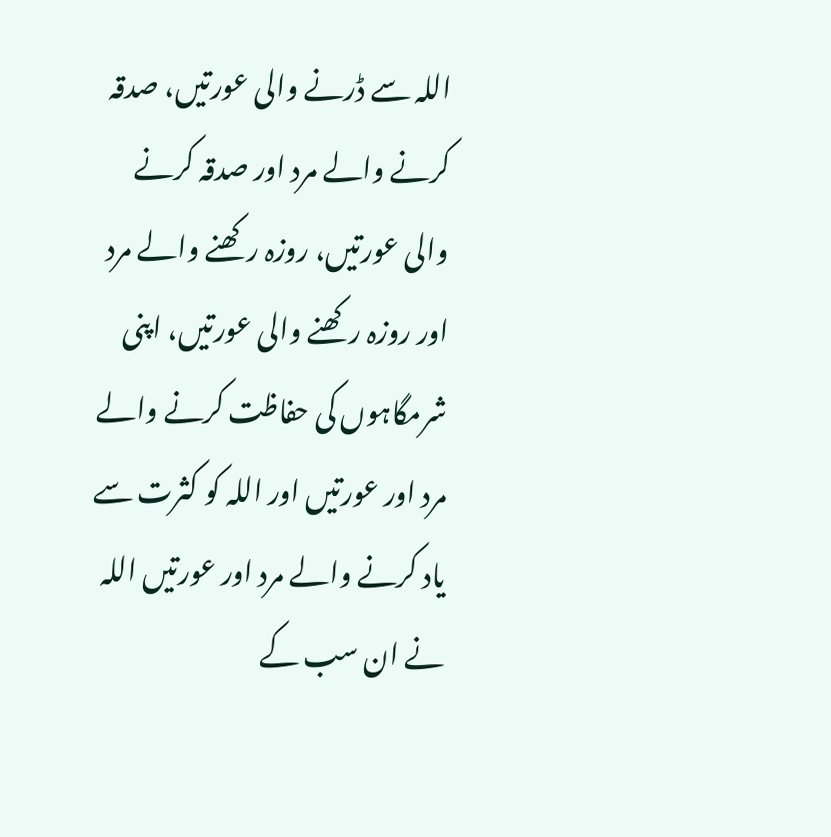اللہ سے ڈرنے والی عورتیں، صدقہ کرنے والے مرد اور صدقہ کرنے والی عورتیں، روزہ رکھنے والے مرد اور روزہ رکھنے والی عورتیں، اپنی شرمگاہوں کی حفاظت کرنے والے مرد اور عورتیں اور اللہ کو کثرت سے یاد کرنے والے مرد اور عورتیں اللہ نے ان سب کے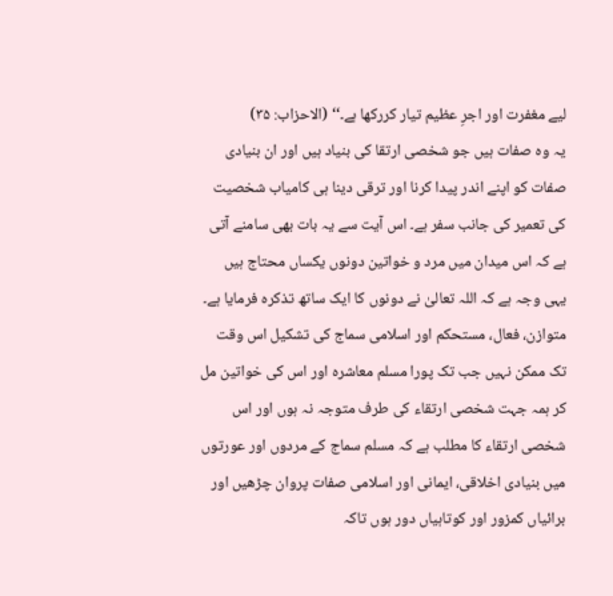لیے مغفرت اور اجرِ عظیم تیار کررکھا ہے۔‘‘ (الاحزاب: ۳۵)
یہ وہ صفات ہیں جو شخصی ارتقا کی بنیاد ہیں اور ان بنیادی صفات کو اپنے اندر پیدا کرنا اور ترقی دینا ہی کامیاب شخصیت کی تعمیر کی جانب سفر ہے۔ اس آیت سے یہ بات بھی سامنے آتی ہے کہ اس میدان میں مرد و خواتین دونوں یکساں محتاج ہیں یہی وجہ ہے کہ اللہ تعالیٰ نے دونوں کا ایک ساتھ تذکرہ فرمایا ہے۔
متوازن، فعال، مستحکم اور اسلامی سماج کی تشکیل اس وقت تک ممکن نہیں جب تک پورا مسلم معاشرہ اور اس کی خواتین مل کر ہمہ جہت شخصی ارتقاء کی طرف متوجہ نہ ہوں اور اس شخصی ارتقاء کا مطلب ہے کہ مسلم سماج کے مردوں اور عورتوں میں بنیادی اخلاقی، ایمانی اور اسلامی صفات پروان چڑھیں اور برائیاں کمزور اور کوتاہیاں دور ہوں تاکہ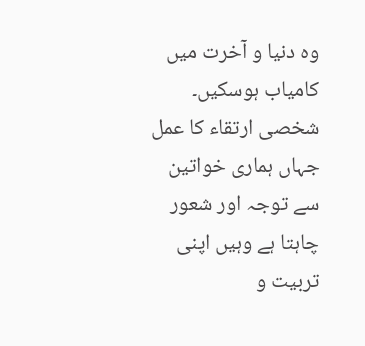وہ دنیا و آخرت میں کامیاب ہوسکیں۔
شخصی ارتقاء کا عمل جہاں ہماری خواتین سے توجہ اور شعور چاہتا ہے وہیں اپنی تربیت و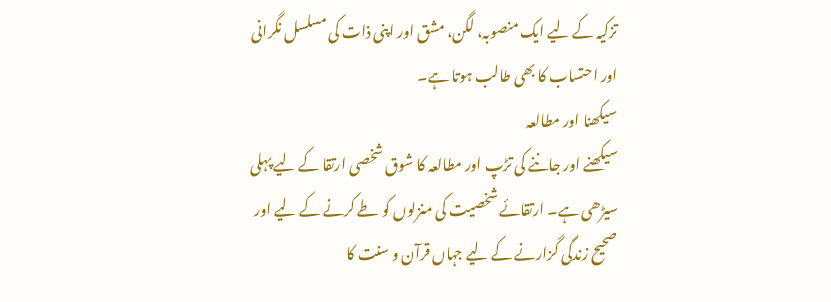تزکیہ کے لیے ایک منصوبہ، لگن، مشق اور اپنی ذات کی مسلسل نگرانی اور احتساب کا بھی طالب ہوتا ہے۔
سیکھنا اور مطالعہ
سیکھنے اور جاننے کی تڑپ اور مطالعہ کا شوق شخصی ارتقا کے لیے پہلی سیڑھی ہے۔ ارتقائے شخصیت کی منزلوں کو طے کرنے کے لیے اور صحیح زندگی گزارنے کے لیے جہاں قرآن و سنت کا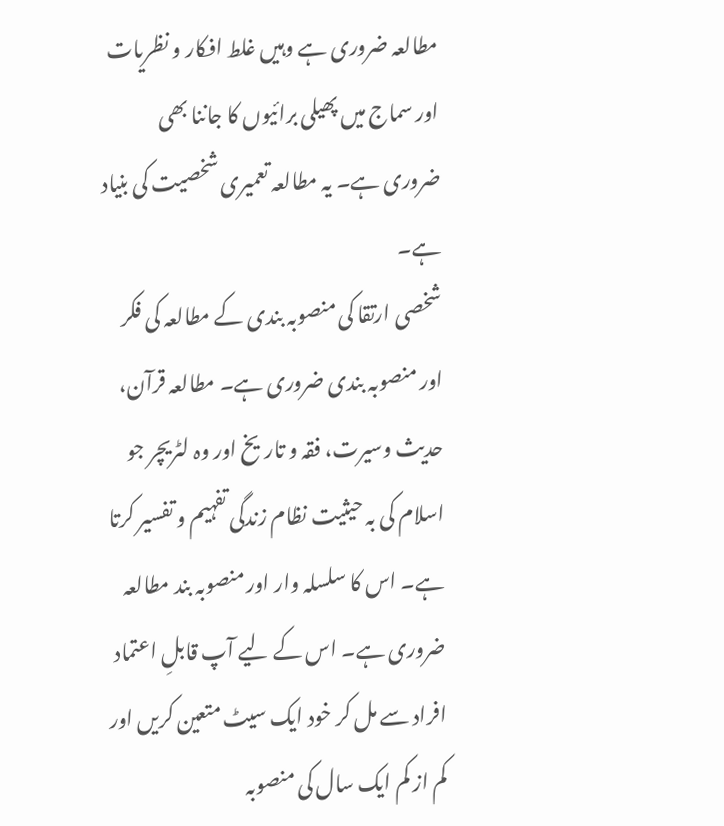مطالعہ ضروری ہے وہیں غلط افکار و نظریات اور سماج میں پھیلی برائیوں کا جاننا بھی ضروری ہے۔ یہ مطالعہ تعمیری شخصیت کی بنیاد ہے۔
شخصی ارتقا کی منصوبہ بندی کے مطالعہ کی فکر اور منصوبہ بندی ضروری ہے۔ مطالعہ قرآن، حدیث وسیرت، فقہ و تاریخ اور وہ لٹریچر جو اسلام کی بہ حیثیت نظام زندگی تفہیم و تفسیر کرتا ہے۔ اس کا سلسلہ وار اور منصوبہ بند مطالعہ ضروری ہے۔ اس کے لیے آپ قابلِ اعتماد افراد سے مل کر خود ایک سیٹ متعین کریں اور کم از کم ایک سال کی منصوبہ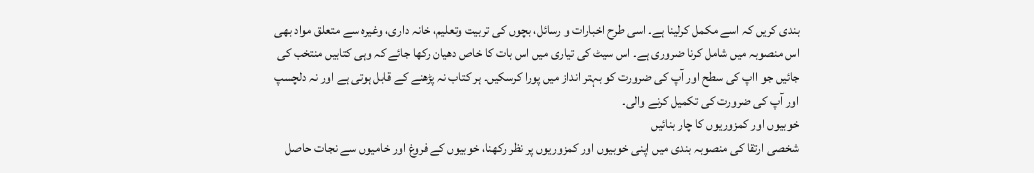بندی کریں کہ اسے مکمل کرلینا ہے۔ اسی طرح اخبارات و رسائل، بچوں کی تربیت وتعلیم، خانہ داری، وغیرہ سے متعلق مواد بھی اس منصوبہ میں شامل کرنا ضروری ہے۔ اس سیٹ کی تیاری میں اس بات کا خاص دھیان رکھا جائے کہ وہی کتابیں منتخب کی جائیں جو ااپ کی سطح اور آپ کی ضرورت کو بہتر انداز میں پورا کرسکیں۔ ہر کتاب نہ پڑھنے کے قابل ہوتی ہے اور نہ دلچسپ اور آپ کی ضرورت کی تکمیل کرنے والی۔
خوبیوں اور کمزوریوں کا چار بنائیں
شخصی ارتقا کی منصوبہ بندی میں اپنی خوبیوں اور کمزوریوں پر نظر رکھنا، خوبیوں کے فروغ اور خامیوں سے نجات حاصل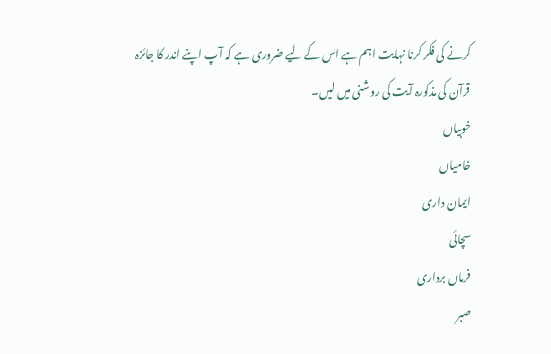کرنے کی فکر کرنا نہایت اہم ہے اس کے لیے ضروری ہے کہ آپ اپنے اندر کا جائزہ قرآن کی مذکورہ آیت کی روشنی میں لیں۔
خوبیاں
خامیاں
ایمان داری
سچائی
فرماں برداری
صبر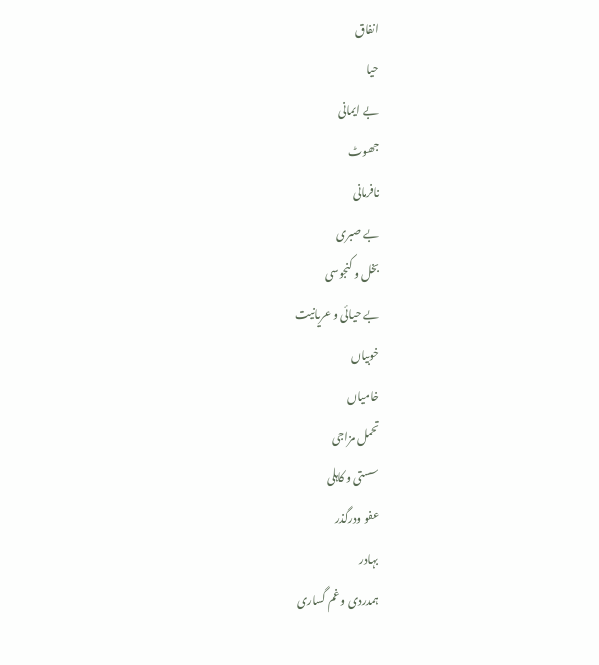انفاق
حیا
بے ایمانی
جھوٹ
نافرمانی
بے صبری
بخل و کنجوسی
بے حیائی و عریانیت
خوبیاں
خامیاں
تحمل مزاجی
سستی و کاہلی
عفو ودرگذر
بہادر
ہمدردی و غم گساری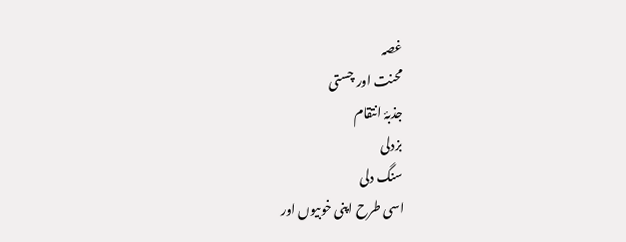غصہ
محنت اور چستی
جذبۂ انتقام
بزدلی
سنگ دلی
اسی طرح اپنی خوبیوں اور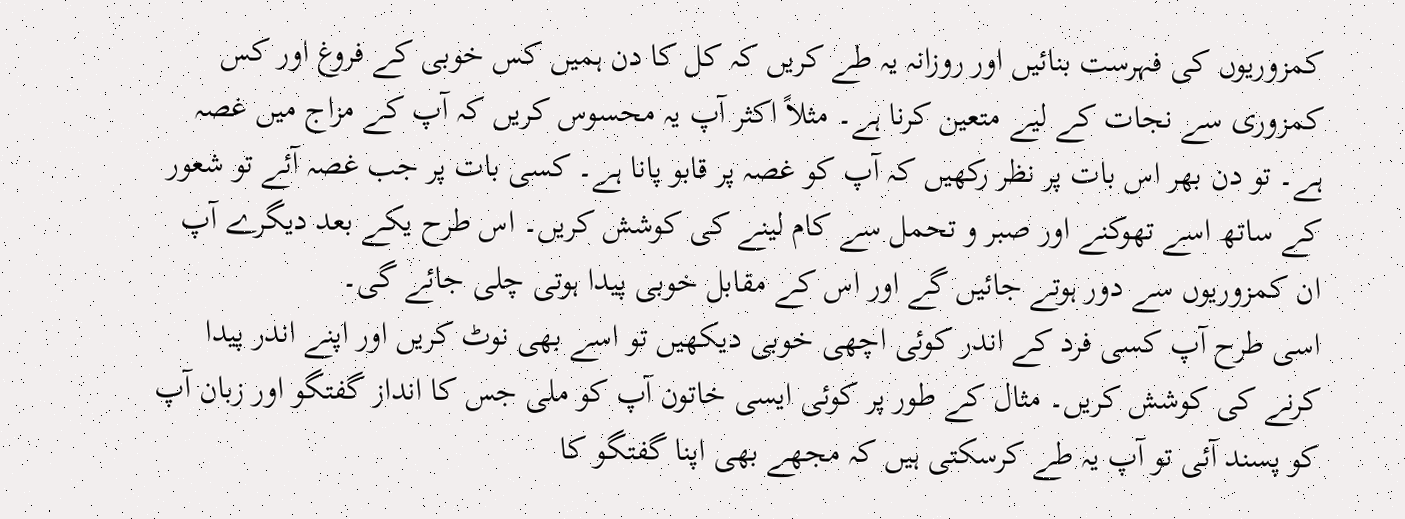کمزوریوں کی فہرست بنائیں اور روزانہ یہ طے کریں کہ کل کا دن ہمیں کس خوبی کے فروغ اور کس کمزوری سے نجات کے لیے متعین کرنا ہے۔ مثلاً اکثر آپ یہ محسوس کریں کہ آپ کے مزاج میں غصہ ہے۔ تو دن بھر اس بات پر نظر رکھیں کہ آپ کو غصہ پر قابو پانا ہے۔ کسی بات پر جب غصہ آئے تو شعور کے ساتھ اسے تھوکنے اور صبر و تحمل سے کام لینے کی کوشش کریں۔ اس طرح یکے بعد دیگرے آپ ان کمزوریوں سے دور ہوتے جائیں گے اور اس کے مقابل خوبی پیدا ہوتی چلی جائے گی۔
اسی طرح آپ کسی فرد کے اندر کوئی اچھی خوبی دیکھیں تو اسے بھی نوٹ کریں اور اپنے اندر پیدا کرنے کی کوشش کریں۔ مثال کے طور پر کوئی ایسی خاتون آپ کو ملی جس کا انداز گفتگو اور زبان آپ کو پسند آئی تو آپ یہ طے کرسکتی ہیں کہ مجھے بھی اپنا گفتگو کا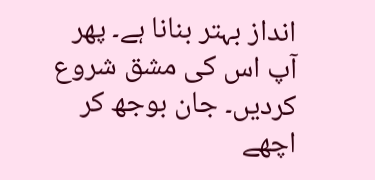انداز بہتر بنانا ہے۔ پھر آپ اس کی مشق شروع کردیں۔ جان بوجھ کر اچھے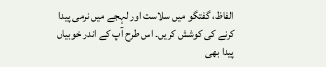الفاظ، گفتگو میں سلاست اور لہجے میں نرمی پیدا کرنے کی کوشش کریں۔ اس طرح آپ کے اندر خوبیاں پیدا بھی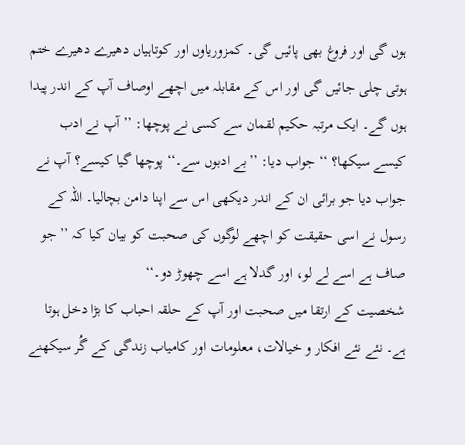ہوں گی اور فروغ بھی پائیں گی۔ کمزوریاوں اور کوتاہیاں دھیرے دھیرے ختم ہوتی چلی جائیں گی اور اس کے مقابلہ میں اچھے اوصاف آپ کے اندر پیدا ہوں گے۔ ایک مرتبہ حکیم لقمان سے کسی نے پوچھا: ’’آپ نے ادب کیسے سیکھا؟ ‘‘ جواب دیا: ’’بے ادبوں سے۔‘‘ پوچھا گیا کیسے؟ آپ نے جواب دیا جو برائی ان کے اندر دیکھی اس سے اپنا دامن بچالیا۔ اللہ کے رسول نے اسی حقیقت کو اچھے لوگوں کی صحبت کو بیان کیا کہ ’’ جو صاف ہے اسے لے لو، اور گدلا ہے اسے چھوڑ دو۔‘‘
شخصیت کے ارتقا میں صحبت اور آپ کے حلقہ احباب کا بڑا دخل ہوتا ہے۔ نئے نئے افکار و خیالات، معلومات اور کامیاب زندگی کے گُر سیکھنے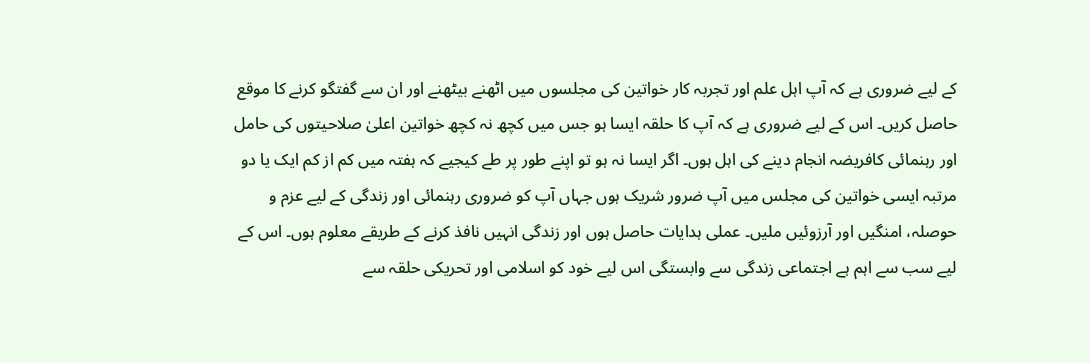کے لیے ضروری ہے کہ آپ اہل علم اور تجربہ کار خواتین کی مجلسوں میں اٹھنے بیٹھنے اور ان سے گفتگو کرنے کا موقع حاصل کریں۔ اس کے لیے ضروری ہے کہ آپ کا حلقہ ایسا ہو جس میں کچھ نہ کچھ خواتین اعلیٰ صلاحیتوں کی حامل اور رہنمائی کافریضہ انجام دینے کی اہل ہوں۔ اگر ایسا نہ ہو تو اپنے طور پر طے کیجیے کہ ہفتہ میں کم از کم ایک یا دو مرتبہ ایسی خواتین کی مجلس میں آپ ضرور شریک ہوں جہاں آپ کو ضروری رہنمائی اور زندگی کے لیے عزم و حوصلہ، امنگیں اور آرزوئیں ملیں۔ عملی ہدایات حاصل ہوں اور زندگی انہیں نافذ کرنے کے طریقے معلوم ہوں۔ اس کے لیے سب سے اہم ہے اجتماعی زندگی سے وابستگی اس لیے خود کو اسلامی اور تحریکی حلقہ سے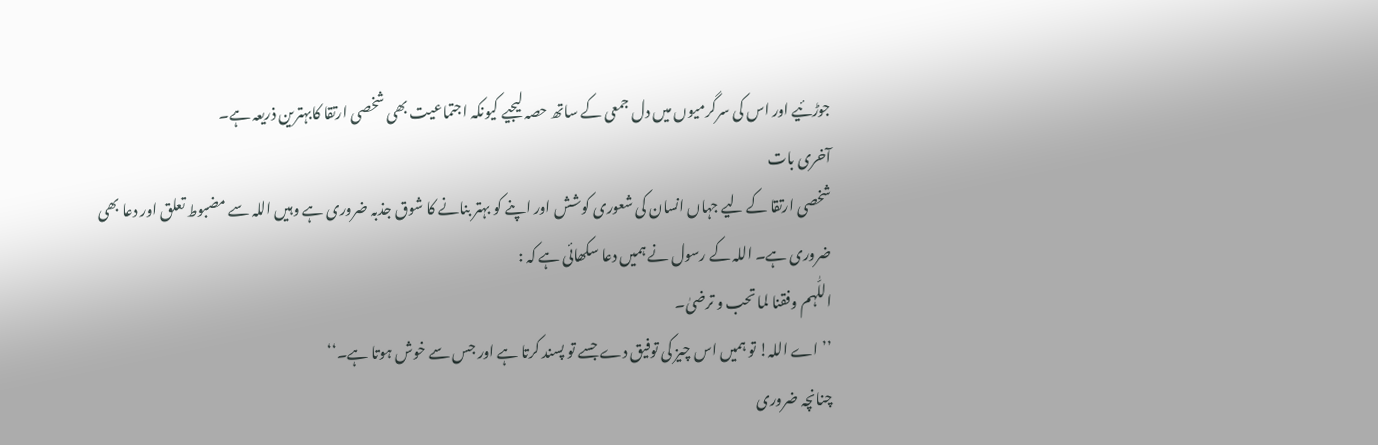جوڑئیے اور اس کی سرگرمیوں میں دل جمعی کے ساتھ حصہ لیجیے کیونکہ اجتماعیت بھی شخصی ارتقا کابہترین ذریعہ ہے۔
آخری بات
شخصی ارتقا کے لیے جہاں انسان کی شعوری کوشش اور اپنے کو بہتر بنانے کا شوق جذبہ ضروری ہے وہیں اللہ سے مضبوط تعلق اور دعا بھی ضروری ہے۔ اللہ کے رسول نے ہمیں دعا سکھائی ہے کہ :
اللّٰہم وفقنا لما تحب و ترضیٰ۔
’’اے اللہ! تو ہمیں اس چیز کی توفیق دے جسے تو پسند کرتا ہے اور جس سے خوش ہوتا ہے۔‘‘
چنانچہ ضروری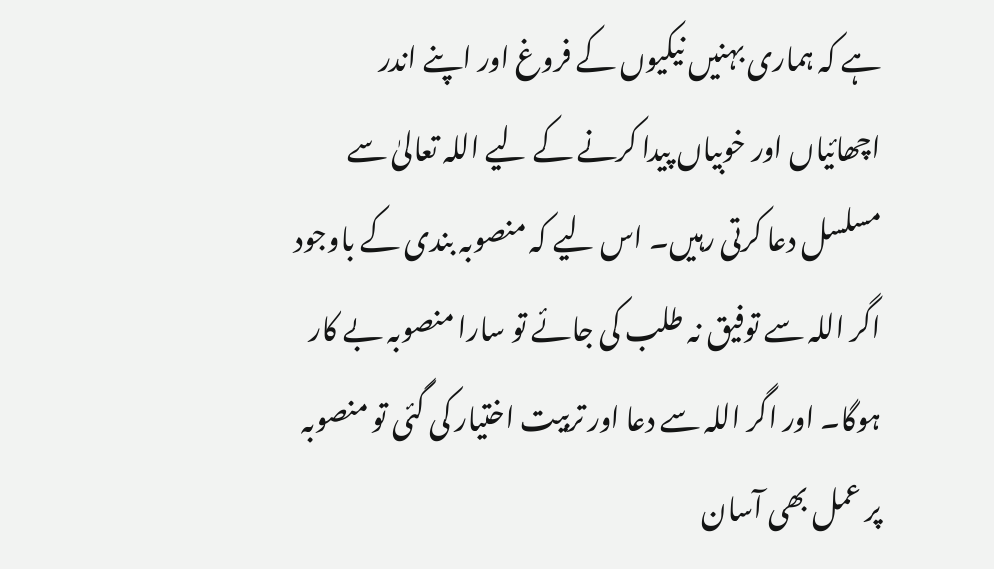ہے کہ ہماری بہنیں نیکیوں کے فروغ اور اپنے اندر اچھائیاں اور خوبیاں پیدا کرنے کے لیے اللہ تعالیٰ سے مسلسل دعا کرتی رہیں۔ اس لیے کہ منصوبہ بندی کے باوجود اگر اللہ سے توفیق نہ طلب کی جائے تو سارا منصوبہ بے کار ہوگا۔ اور اگر اللہ سے دعا اور تربیت اختیار کی گئی تو منصوبہ پر عمل بھی آسان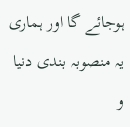ہوجائے گا اور ہماری یہ منصوبہ بندی دنیا و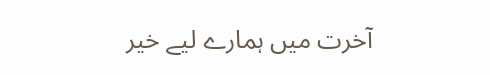آخرت میں ہمارے لیے خیر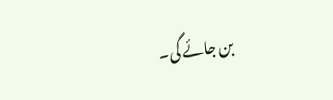بن جائے گی۔